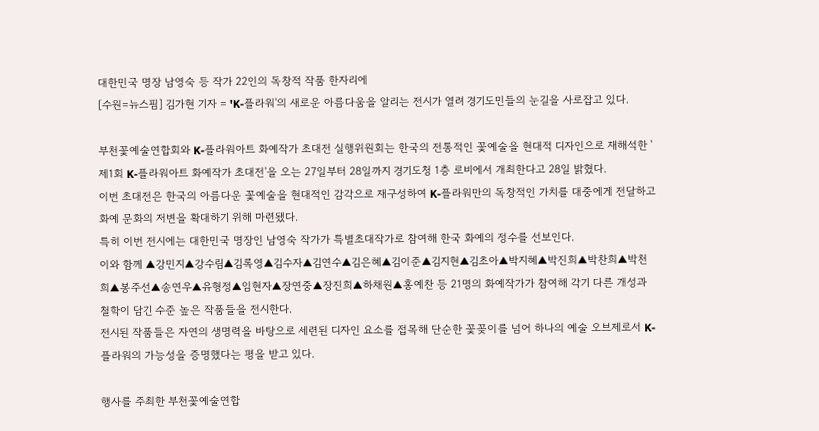대한민국 명장 남영숙 등 작가 22인의 독창적 작품 한자리에
[수원=뉴스핌] 김가현 기자 = 'K-플라워'의 새로운 아름다움을 알리는 전시가 열려 경기도민들의 눈길을 사로잡고 있다.

부천꽃예술연합회와 K-플라워아트 화예작가 초대전 실행위원회는 한국의 전통적인 꽃예술을 현대적 디자인으로 재해석한 '제1회 K-플라워아트 화예작가 초대전'을 오는 27일부터 28일까지 경기도청 1층 로비에서 개최한다고 28일 밝혔다.
이번 초대전은 한국의 아름다운 꽃예술을 현대적인 감각으로 재구성하여 K-플라워만의 독창적인 가치를 대중에게 전달하고 화예 문화의 저변을 확대하기 위해 마련됐다.
특히 이번 전시에는 대한민국 명장인 남영숙 작가가 특별초대작가로 참여해 한국 화예의 정수를 선보인다.
이와 함께 ▲강민지▲강수림▲김록영▲김수자▲김연수▲김은혜▲김이준▲김지현▲김초아▲박지혜▲박진희▲박찬희▲박천희▲봉주선▲송연우▲유형정▲임현자▲장연중▲장진희▲하채원▲홍예찬 등 21명의 화예작가가 참여해 각기 다른 개성과 철학이 담긴 수준 높은 작품들을 전시한다.
전시된 작품들은 자연의 생명력을 바탕으로 세련된 디자인 요소를 접목해 단순한 꽃꽂이를 넘어 하나의 예술 오브제로서 K-플라워의 가능성을 증명했다는 평을 받고 있다.

행사를 주최한 부천꽃예술연합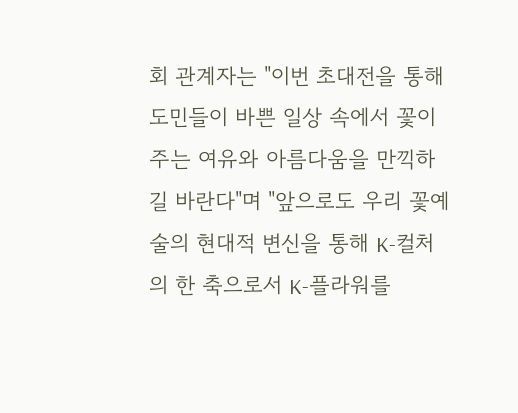회 관계자는 "이번 초대전을 통해 도민들이 바쁜 일상 속에서 꽃이 주는 여유와 아름다움을 만끽하길 바란다"며 "앞으로도 우리 꽃예술의 현대적 변신을 통해 K-컬처의 한 축으로서 K-플라워를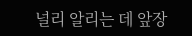널리 알리는 데 앞장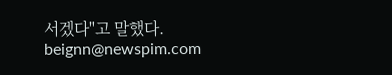서겠다"고 말했다.
beignn@newspim.com